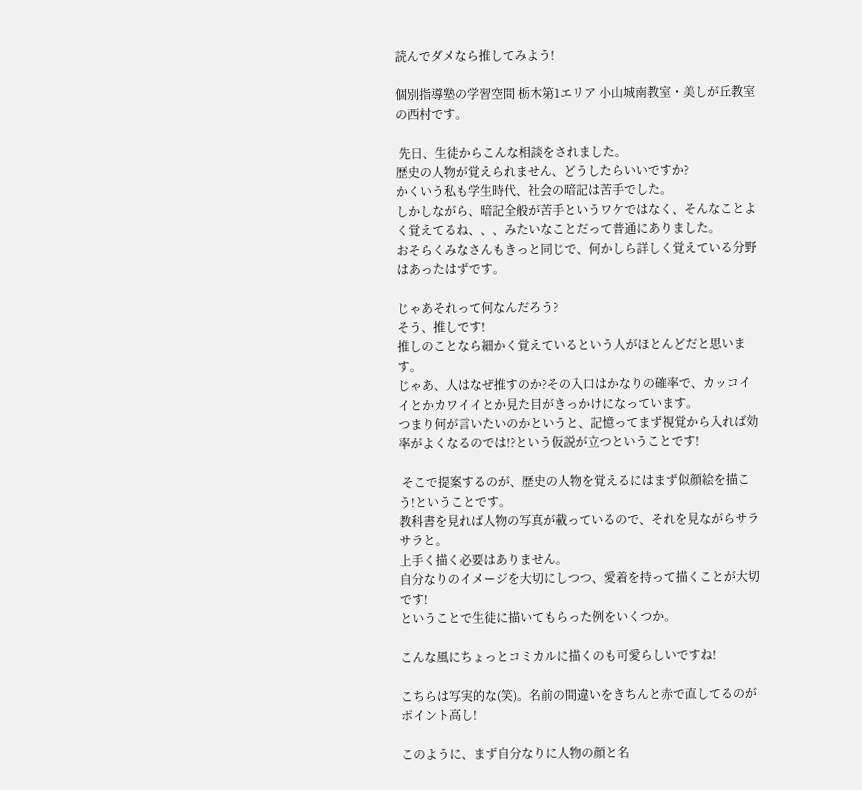読んでダメなら推してみよう!

個別指導塾の学習空間 栃木第1エリア 小山城南教室・美しが丘教室の西村です。

 先日、生徒からこんな相談をされました。
歴史の人物が覚えられません、どうしたらいいですか?
かくいう私も学生時代、社会の暗記は苦手でした。
しかしながら、暗記全般が苦手というワケではなく、そんなことよく覚えてるね、、、みたいなことだって普通にありました。
おそらくみなさんもきっと同じで、何かしら詳しく覚えている分野はあったはずです。

じゃあそれって何なんだろう?
そう、推しです!
推しのことなら細かく覚えているという人がほとんどだと思います。
じゃあ、人はなぜ推すのか?その入口はかなりの確率で、カッコイイとかカワイイとか見た目がきっかけになっています。
つまり何が言いたいのかというと、記憶ってまず視覚から入れば効率がよくなるのでは!?という仮説が立つということです!

 そこで提案するのが、歴史の人物を覚えるにはまず似顔絵を描こう!ということです。
教科書を見れば人物の写真が載っているので、それを見ながらサラサラと。
上手く描く必要はありません。
自分なりのイメージを大切にしつつ、愛着を持って描くことが大切です!
ということで生徒に描いてもらった例をいくつか。

こんな風にちょっとコミカルに描くのも可愛らしいですね!

こちらは写実的な(笑)。名前の間違いをきちんと赤で直してるのがポイント高し!

このように、まず自分なりに人物の顔と名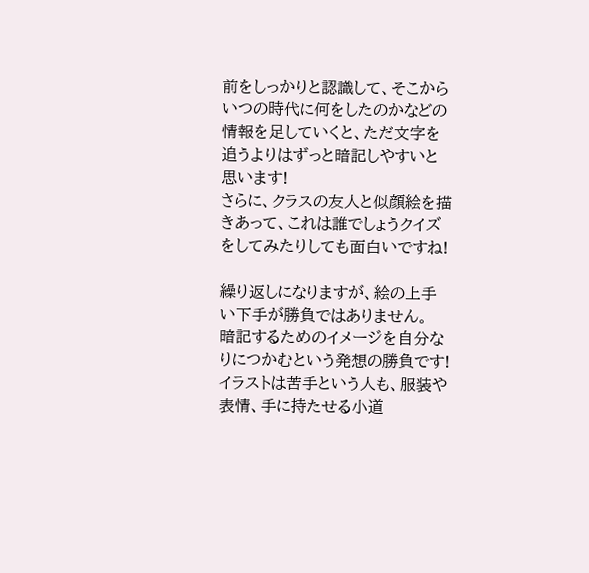前をしっかりと認識して、そこからいつの時代に何をしたのかなどの情報を足していくと、ただ文字を追うよりはずっと暗記しやすいと思います!
さらに、クラスの友人と似顔絵を描きあって、これは誰でしょうクイズをしてみたりしても面白いですね!

繰り返しになりますが、絵の上手い下手が勝負ではありません。
暗記するためのイメージを自分なりにつかむという発想の勝負です!
イラストは苦手という人も、服装や表情、手に持たせる小道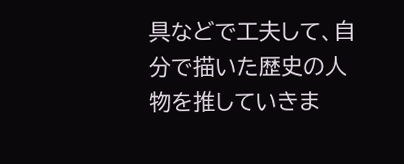具などで工夫して、自分で描いた歴史の人物を推していきま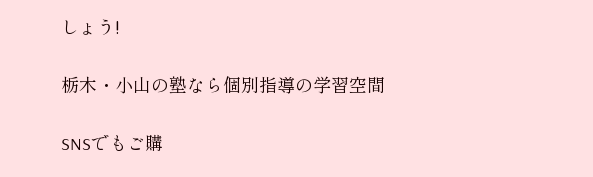しょう!

栃木・小山の塾なら個別指導の学習空間

SNSでもご購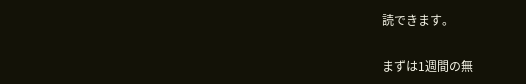読できます。

まずは1週間の無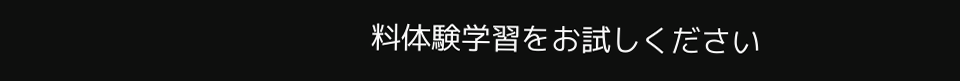料体験学習をお試しください